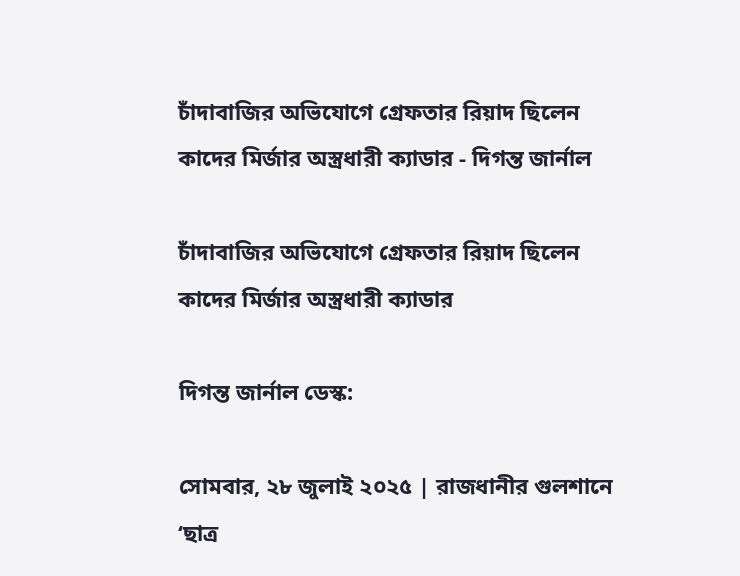চাঁদাবাজির অভিযোগে গ্রেফতার রিয়াদ ছিলেন কাদের মির্জার অস্ত্রধারী ক্যাডার - দিগন্ত জার্নাল

চাঁদাবাজির অভিযোগে গ্রেফতার রিয়াদ ছিলেন কাদের মির্জার অস্ত্রধারী ক্যাডার

দিগন্ত জার্নাল ডেস্ক:

সোমবার, ২৮ জুলাই ২০২৫ | রাজধানীর গুলশানে ‘ছাত্র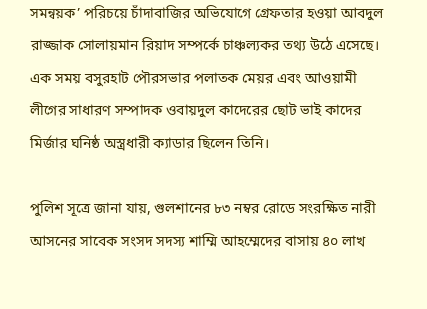সমন্বয়ক’ পরিচয়ে চাঁদাবাজির অভিযোগে গ্রেফতার হওয়া আবদুল রাজ্জাক সোলায়মান রিয়াদ সম্পর্কে চাঞ্চল্যকর তথ্য উঠে এসেছে। এক সময় বসুরহাট পৌরসভার পলাতক মেয়র এবং আওয়ামী লীগের সাধারণ সম্পাদক ওবায়দুল কাদেরের ছোট ভাই কাদের মির্জার ঘনিষ্ঠ অস্ত্রধারী ক্যাডার ছিলেন তিনি।

পুলিশ সূত্রে জানা যায়, গুলশানের ৮৩ নম্বর রোডে সংরক্ষিত নারী আসনের সাবেক সংসদ সদস্য শাম্মি আহম্মেদের বাসায় ৪০ লাখ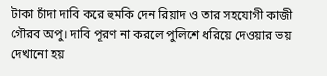টাকা চাঁদা দাবি করে হুমকি দেন রিয়াদ ও তার সহযোগী কাজী গৌরব অপু। দাবি পূরণ না করলে পুলিশে ধরিয়ে দেওয়ার ভয় দেখানো হয়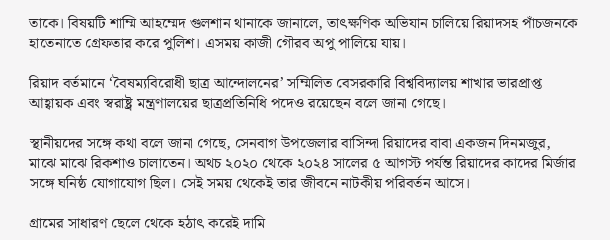তাকে। বিষয়টি শাম্মি আহম্মেদ গুলশান থানাকে জানালে, তাৎক্ষণিক অভিযান চালিয়ে রিয়াদসহ পাঁচজনকে হাতেনাতে গ্রেফতার করে পুলিশ। এসময় কাজী গৌরব অপু পালিয়ে যায়।

রিয়াদ বর্তমানে ‘বৈষম্যবিরোধী ছাত্র আন্দোলনের’ সম্মিলিত বেসরকারি বিশ্ববিদ্যালয় শাখার ভারপ্রাপ্ত আহ্বায়ক এবং স্বরাষ্ট্র মন্ত্রণালয়ের ছাত্রপ্রতিনিধি পদেও রয়েছেন বলে জানা গেছে।

স্থানীয়দের সঙ্গে কথা বলে জানা গেছে, সেনবাগ উপজেলার বাসিন্দা রিয়াদের বাবা একজন দিনমজুর, মাঝে মাঝে রিকশাও চালাতেন। অথচ ২০২০ থেকে ২০২৪ সালের ৫ আগস্ট পর্যন্ত রিয়াদের কাদের মির্জার সঙ্গে ঘনিষ্ঠ যোগাযোগ ছিল। সেই সময় থেকেই তার জীবনে নাটকীয় পরিবর্তন আসে।

গ্রামের সাধারণ ছেলে থেকে হঠাৎ করেই দামি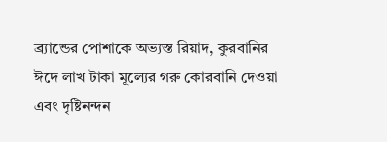ব্র্যান্ডের পোশাকে অভ্যস্ত রিয়াদ, কুরবানির ঈদে লাখ টাকা মূল্যের গরু কোরবানি দেওয়া এবং দৃষ্টিনন্দন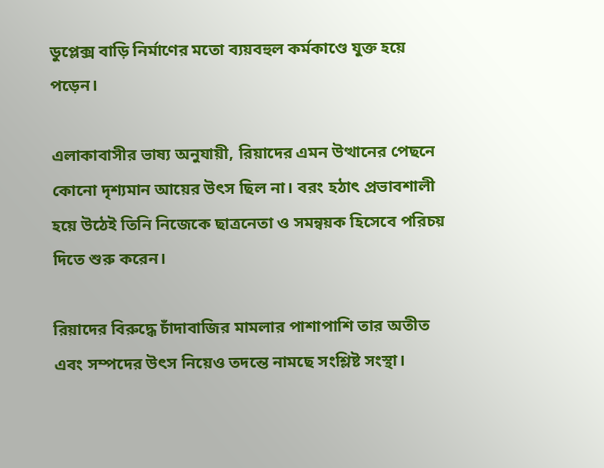ডুপ্লেক্স বাড়ি নির্মাণের মতো ব্যয়বহুল কর্মকাণ্ডে যুক্ত হয়ে পড়েন।

এলাকাবাসীর ভাষ্য অনুযায়ী, রিয়াদের এমন উত্থানের পেছনে কোনো দৃশ্যমান আয়ের উৎস ছিল না। বরং হঠাৎ প্রভাবশালী হয়ে উঠেই তিনি নিজেকে ছাত্রনেতা ও সমন্বয়ক হিসেবে পরিচয় দিতে শুরু করেন।

রিয়াদের বিরুদ্ধে চাঁদাবাজির মামলার পাশাপাশি তার অতীত এবং সম্পদের উৎস নিয়েও তদন্তে নামছে সংশ্লিষ্ট সংস্থা।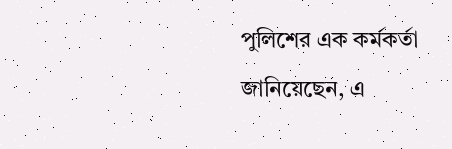পুলিশের এক কর্মকর্তা জানিয়েছেন, এ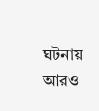ঘটনায় আরও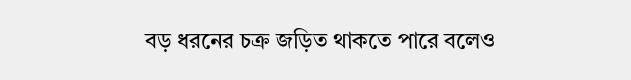বড় ধরনের চক্র জড়িত থাকতে পারে বলেও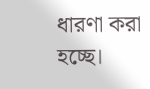ধারণা করা হচ্ছে।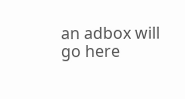an adbox will go here